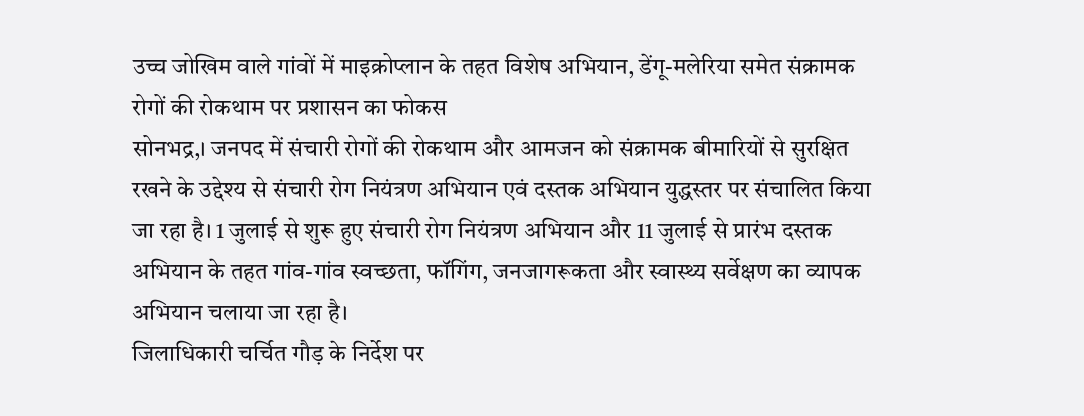उच्च जोखिम वाले गांवों में माइक्रोप्लान के तहत विशेष अभियान, डेंगू-मलेरिया समेत संक्रामक रोगों की रोकथाम पर प्रशासन का फोकस
सोनभद्र,। जनपद में संचारी रोगों की रोकथाम और आमजन को संक्रामक बीमारियों से सुरक्षित रखने के उद्देश्य से संचारी रोग नियंत्रण अभियान एवं दस्तक अभियान युद्धस्तर पर संचालित किया जा रहा है। 1 जुलाई से शुरू हुए संचारी रोग नियंत्रण अभियान और 11 जुलाई से प्रारंभ दस्तक अभियान के तहत गांव-गांव स्वच्छता, फॉगिंग, जनजागरूकता और स्वास्थ्य सर्वेक्षण का व्यापक अभियान चलाया जा रहा है।
जिलाधिकारी चर्चित गौड़ के निर्देश पर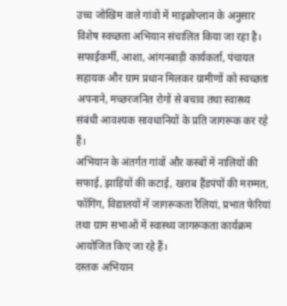उच्च जोखिम वाले गांवों में माइक्रोप्लान के अनुसार विशेष स्वच्छता अभियान संचालित किया जा रहा है। सफाईकर्मी, आशा, आंगनबाड़ी कार्यकर्ता, पंचायत सहायक और ग्राम प्रधान मिलकर ग्रामीणों को स्वच्छता अपनाने, मच्छरजनित रोगों से बचाव तथा स्वास्थ्य संबंधी आवश्यक सावधानियों के प्रति जागरूक कर रहे हैं।
अभियान के अंतर्गत गांवों और कस्बों में नालियों की सफाई, झाड़ियों की कटाई, खराब हैंडपंपों की मरम्मत, फॉगिंग, विद्यालयों में जागरूकता रैलियां, प्रभात फेरियां तथा ग्राम सभाओं में स्वास्थ्य जागरूकता कार्यक्रम आयोजित किए जा रहे हैं।
दस्तक अभियान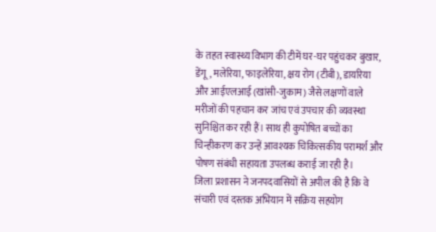के तहत स्वास्थ्य विभाग की टीमें घर-घर पहुंचकर बुखार, डेंगू, मलेरिया, फाइलेरिया, क्षय रोग (टीबी), डायरिया और आईएलआई (खांसी-जुकाम) जैसे लक्षणों वाले मरीजों की पहचान कर जांच एवं उपचार की व्यवस्था सुनिश्चित कर रही हैं। साथ ही कुपोषित बच्चों का चिन्हीकरण कर उन्हें आवश्यक चिकित्सकीय परामर्श और पोषण संबंधी सहायता उपलब्ध कराई जा रही है।
जिला प्रशासन ने जनपदवासियों से अपील की है कि वे संचारी एवं दस्तक अभियान में सक्रिय सहयोग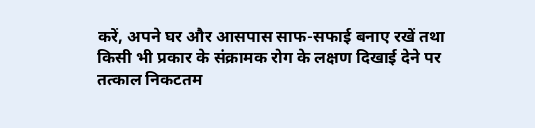करें, अपने घर और आसपास साफ-सफाई बनाए रखें तथा किसी भी प्रकार के संक्रामक रोग के लक्षण दिखाई देने पर तत्काल निकटतम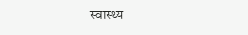स्वास्थ्य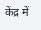केंद्र में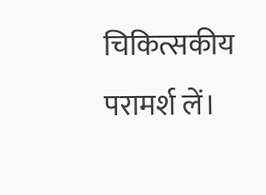चिकित्सकीय परामर्श लें।